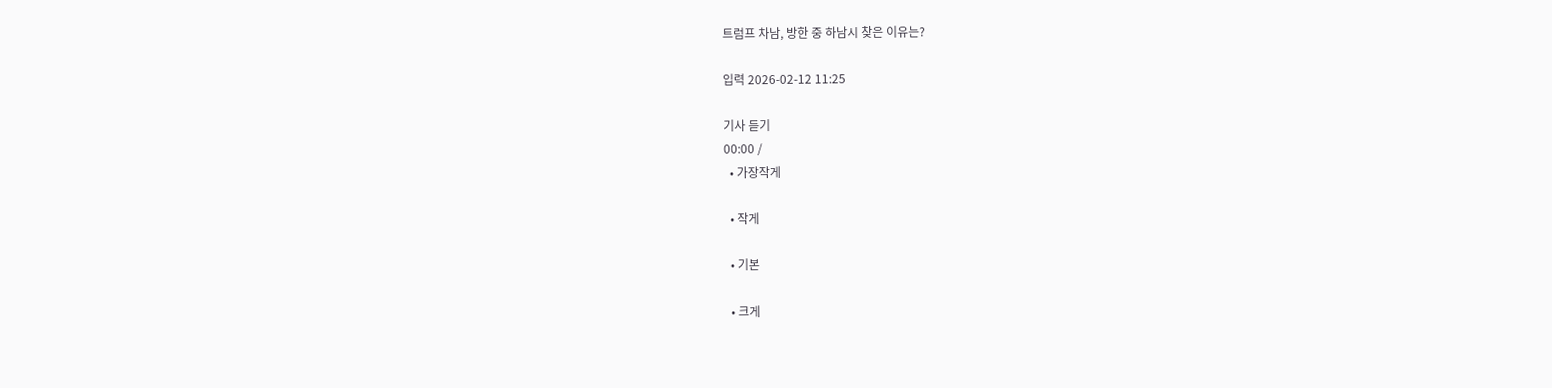트럼프 차남, 방한 중 하남시 찾은 이유는?

입력 2026-02-12 11:25

기사 듣기
00:00 /
  • 가장작게

  • 작게

  • 기본

  • 크게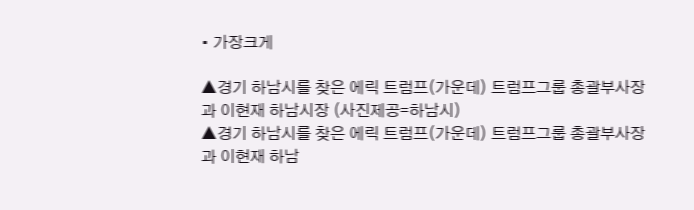• 가장크게

▲경기 하남시를 찾은 에릭 트럼프(가운데) 트럼프그룹 총괄부사장과 이현재 하남시장 (사진제공=하남시)
▲경기 하남시를 찾은 에릭 트럼프(가운데) 트럼프그룹 총괄부사장과 이현재 하남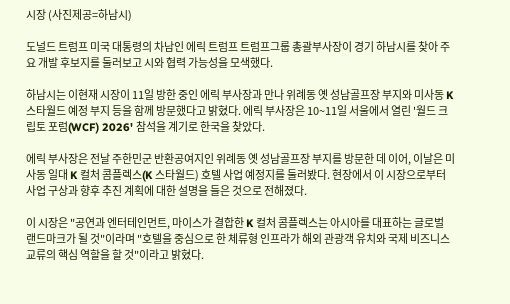시장 (사진제공=하남시)

도널드 트럼프 미국 대통령의 차남인 에릭 트럼프 트럼프그룹 총괄부사장이 경기 하남시를 찾아 주요 개발 후보지를 둘러보고 시와 협력 가능성을 모색했다.

하남시는 이현재 시장이 11일 방한 중인 에릭 부사장과 만나 위례동 옛 성남골프장 부지와 미사동 K 스타월드 예정 부지 등을 함께 방문했다고 밝혔다. 에릭 부사장은 10~11일 서울에서 열린 '월드 크립토 포럼(WCF) 2026' 참석을 계기로 한국을 찾았다.

에릭 부사장은 전날 주한민군 반환공여지인 위례동 옛 성남골프장 부지를 방문한 데 이어, 이날은 미사동 일대 K 컬처 콤플렉스(K 스타월드) 호텔 사업 예정지를 둘러봤다. 현장에서 이 시장으로부터 사업 구상과 향후 추진 계획에 대한 설명을 들은 것으로 전해졌다.

이 시장은 "공연과 엔터테인먼트, 마이스가 결합한 K 컬처 콤플렉스는 아시아를 대표하는 글로벌 랜드마크가 될 것"이라며 "호텔을 중심으로 한 체류형 인프라가 해외 관광객 유치와 국제 비즈니스 교류의 핵심 역할을 할 것"이라고 밝혔다.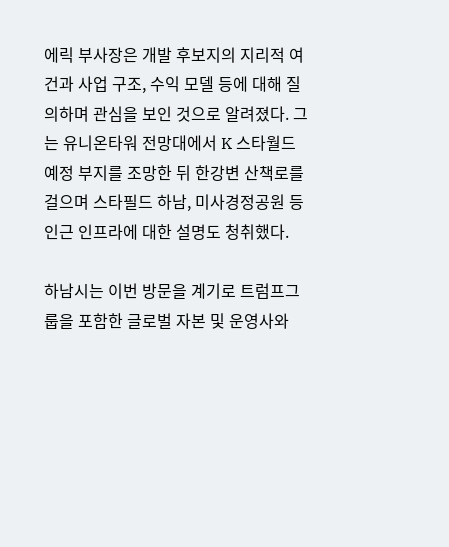에릭 부사장은 개발 후보지의 지리적 여건과 사업 구조, 수익 모델 등에 대해 질의하며 관심을 보인 것으로 알려졌다. 그는 유니온타워 전망대에서 K 스타월드 예정 부지를 조망한 뒤 한강변 산책로를 걸으며 스타필드 하남, 미사경정공원 등 인근 인프라에 대한 설명도 청취했다.

하남시는 이번 방문을 계기로 트럼프그룹을 포함한 글로벌 자본 및 운영사와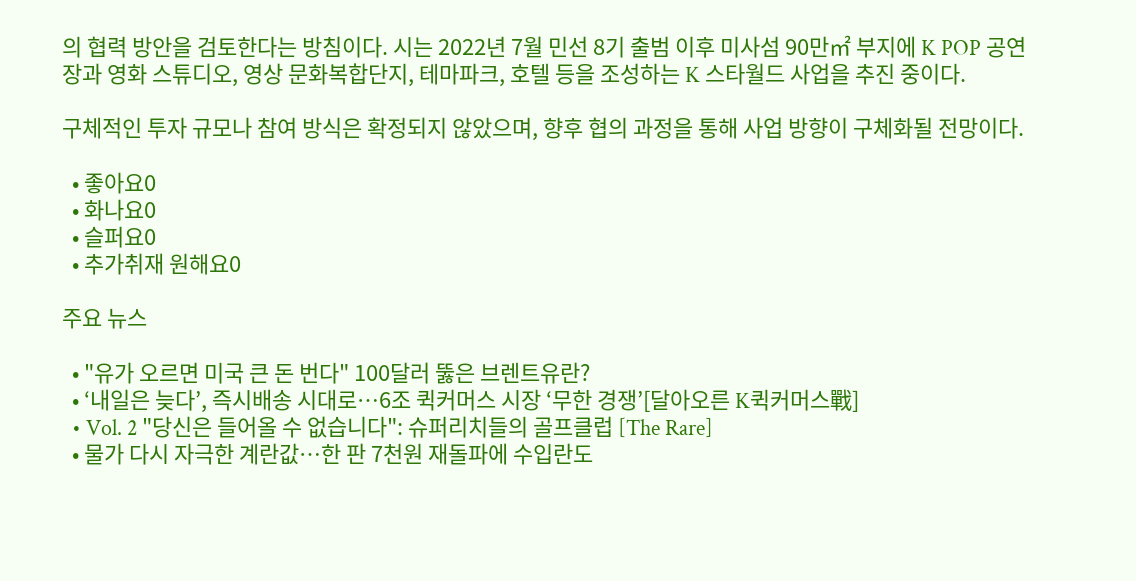의 협력 방안을 검토한다는 방침이다. 시는 2022년 7월 민선 8기 출범 이후 미사섬 90만㎡ 부지에 K POP 공연장과 영화 스튜디오, 영상 문화복합단지, 테마파크, 호텔 등을 조성하는 K 스타월드 사업을 추진 중이다.

구체적인 투자 규모나 참여 방식은 확정되지 않았으며, 향후 협의 과정을 통해 사업 방향이 구체화될 전망이다.

  • 좋아요0
  • 화나요0
  • 슬퍼요0
  • 추가취재 원해요0

주요 뉴스

  • "유가 오르면 미국 큰 돈 번다" 100달러 뚫은 브렌트유란?
  • ‘내일은 늦다’, 즉시배송 시대로⋯6조 퀵커머스 시장 ‘무한 경쟁’[달아오른 K퀵커머스戰]
  • Vol. 2 "당신은 들어올 수 없습니다": 슈퍼리치들의 골프클럽 [The Rare]
  • 물가 다시 자극한 계란값…한 판 7천원 재돌파에 수입란도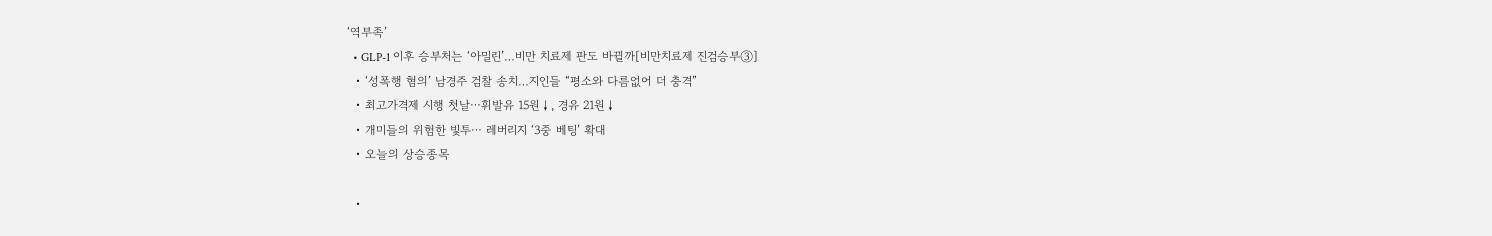‘역부족’
  • GLP-1 이후 승부처는 ‘아밀린’…비만 치료제 판도 바뀔까[비만치료제 진검승부③]
  • ‘성폭행 혐의’ 남경주 검찰 송치…지인들 “평소와 다름없어 더 충격”
  • 최고가격제 시행 첫날⋯휘발유 15원↓, 경유 21원↓
  • 개미들의 위험한 빛투⋯ 레버리지 ‘3중 베팅’ 확대
  • 오늘의 상승종목

  •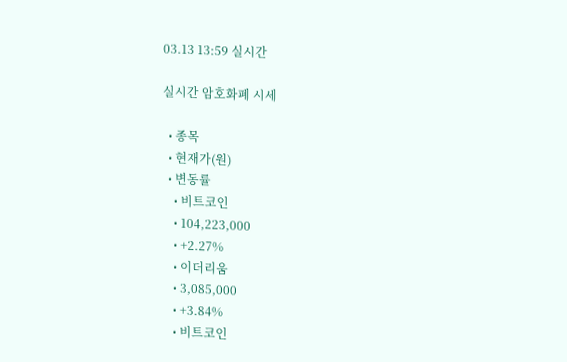03.13 13:59 실시간

실시간 암호화폐 시세

  • 종목
  • 현재가(원)
  • 변동률
    • 비트코인
    • 104,223,000
    • +2.27%
    • 이더리움
    • 3,085,000
    • +3.84%
    • 비트코인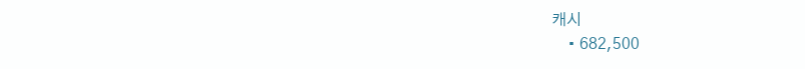캐시
    • 682,500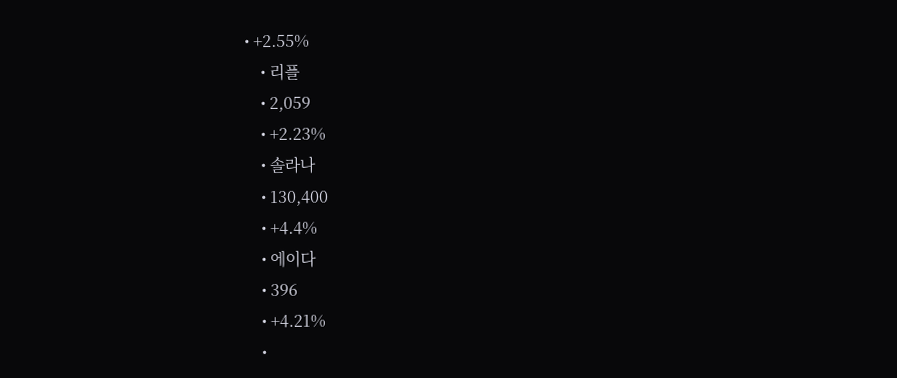• +2.55%
    • 리플
    • 2,059
    • +2.23%
    • 솔라나
    • 130,400
    • +4.4%
    • 에이다
    • 396
    • +4.21%
    •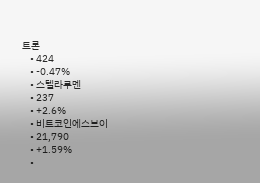트론
    • 424
    • -0.47%
    • 스텔라루멘
    • 237
    • +2.6%
    • 비트코인에스브이
    • 21,790
    • +1.59%
    •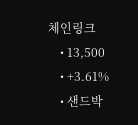체인링크
    • 13,500
    • +3.61%
    • 샌드박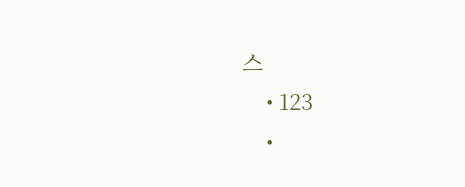스
    • 123
    •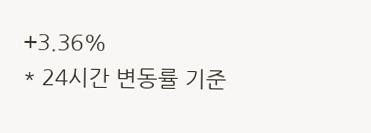+3.36%
* 24시간 변동률 기준